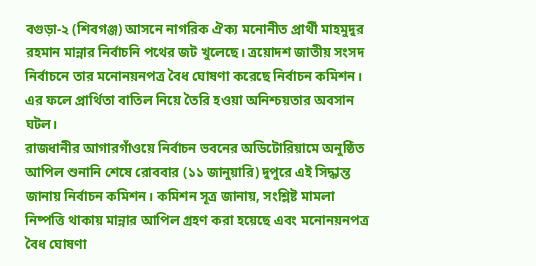বগুড়া-২ (শিবগঞ্জ) আসনে নাগরিক ঐক্য মনোনীত প্রার্থী মাহমুদুর রহমান মান্নার নির্বাচনি পথের জট খুলেছে। ত্রয়োদশ জাতীয় সংসদ নির্বাচনে তার মনোনয়নপত্র বৈধ ঘোষণা করেছে নির্বাচন কমিশন। এর ফলে প্রার্থিতা বাতিল নিয়ে তৈরি হওয়া অনিশ্চয়তার অবসান ঘটল।
রাজধানীর আগারগাঁওয়ে নির্বাচন ভবনের অডিটোরিয়ামে অনুষ্ঠিত আপিল শুনানি শেষে রোববার (১১ জানুয়ারি) দুপুরে এই সিদ্ধান্ত জানায় নির্বাচন কমিশন। কমিশন সূত্র জানায়, সংশ্লিষ্ট মামলা নিষ্পত্তি থাকায় মান্নার আপিল গ্রহণ করা হয়েছে এবং মনোনয়নপত্র বৈধ ঘোষণা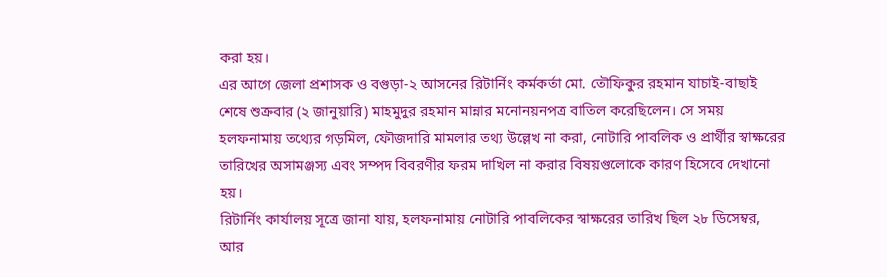করা হয়।
এর আগে জেলা প্রশাসক ও বগুড়া-২ আসনের রিটার্নিং কর্মকর্তা মো. তৌফিকুর রহমান যাচাই-বাছাই শেষে শুক্রবার (২ জানুয়ারি) মাহমুদুর রহমান মান্নার মনোনয়নপত্র বাতিল করেছিলেন। সে সময় হলফনামায় তথ্যের গড়মিল, ফৌজদারি মামলার তথ্য উল্লেখ না করা, নোটারি পাবলিক ও প্রার্থীর স্বাক্ষরের তারিখের অসামঞ্জস্য এবং সম্পদ বিবরণীর ফরম দাখিল না করার বিষয়গুলোকে কারণ হিসেবে দেখানো হয়।
রিটার্নিং কার্যালয় সূত্রে জানা যায়, হলফনামায় নোটারি পাবলিকের স্বাক্ষরের তারিখ ছিল ২৮ ডিসেম্বর, আর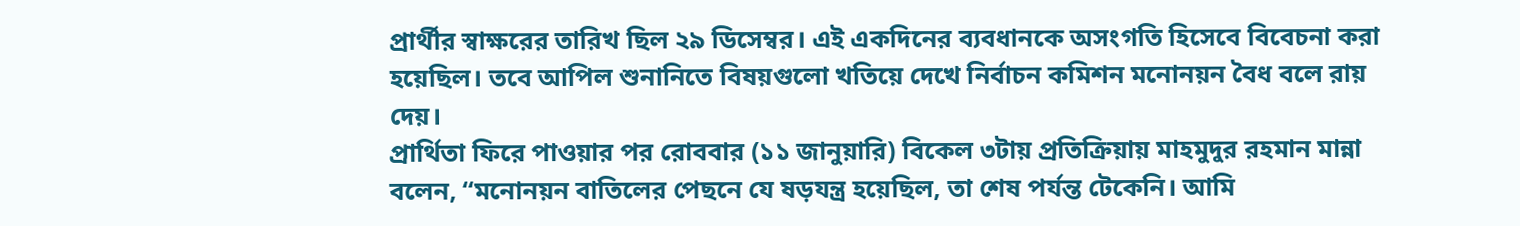প্রার্থীর স্বাক্ষরের তারিখ ছিল ২৯ ডিসেম্বর। এই একদিনের ব্যবধানকে অসংগতি হিসেবে বিবেচনা করা হয়েছিল। তবে আপিল শুনানিতে বিষয়গুলো খতিয়ে দেখে নির্বাচন কমিশন মনোনয়ন বৈধ বলে রায় দেয়।
প্রার্থিতা ফিরে পাওয়ার পর রোববার (১১ জানুয়ারি) বিকেল ৩টায় প্রতিক্রিয়ায় মাহমুদুর রহমান মান্না বলেন, “মনোনয়ন বাতিলের পেছনে যে ষড়যন্ত্র হয়েছিল, তা শেষ পর্যন্ত টেকেনি। আমি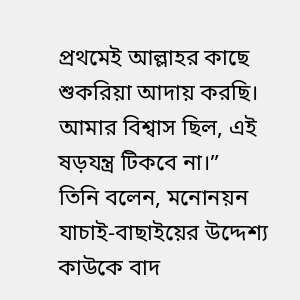প্রথমেই আল্লাহর কাছে শুকরিয়া আদায় করছি। আমার বিশ্বাস ছিল, এই ষড়যন্ত্র টিকবে না।”
তিনি বলেন, মনোনয়ন যাচাই-বাছাইয়ের উদ্দেশ্য কাউকে বাদ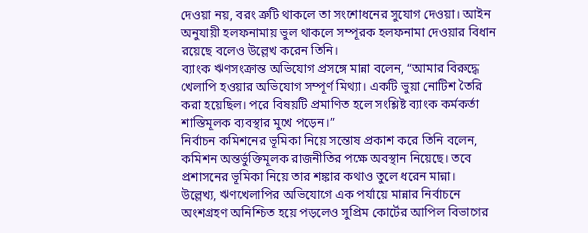দেওয়া নয়, বরং ত্রুটি থাকলে তা সংশোধনের সুযোগ দেওয়া। আইন অনুযায়ী হলফনামায় ভুল থাকলে সম্পূরক হলফনামা দেওয়ার বিধান রয়েছে বলেও উল্লেখ করেন তিনি।
ব্যাংক ঋণসংক্রান্ত অভিযোগ প্রসঙ্গে মান্না বলেন, “আমার বিরুদ্ধে খেলাপি হওয়ার অভিযোগ সম্পূর্ণ মিথ্যা। একটি ভুয়া নোটিশ তৈরি করা হয়েছিল। পরে বিষয়টি প্রমাণিত হলে সংশ্লিষ্ট ব্যাংক কর্মকর্তা শাস্তিমূলক ব্যবস্থার মুখে পড়েন।”
নির্বাচন কমিশনের ভূমিকা নিয়ে সন্তোষ প্রকাশ করে তিনি বলেন, কমিশন অন্তর্ভুক্তিমূলক রাজনীতির পক্ষে অবস্থান নিয়েছে। তবে প্রশাসনের ভূমিকা নিয়ে তার শঙ্কার কথাও তুলে ধরেন মান্না।
উল্লেখ্য, ঋণখেলাপির অভিযোগে এক পর্যায়ে মান্নার নির্বাচনে অংশগ্রহণ অনিশ্চিত হয়ে পড়লেও সুপ্রিম কোর্টের আপিল বিভাগের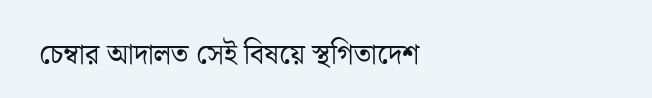চেম্বার আদালত সেই বিষয়ে স্থগিতাদেশ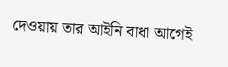দেওয়ায় তার আইনি বাধা আগেই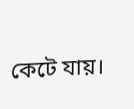কেটে যায়।